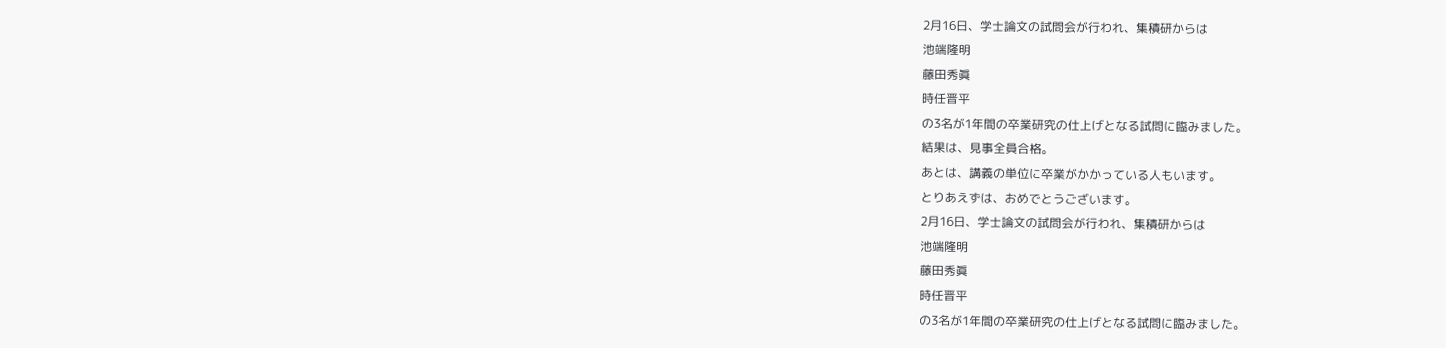2月16日、学士論文の試問会が行われ、集積研からは
池端隆明
藤田秀眞
時任晋平
の3名が1年間の卒業研究の仕上げとなる試問に臨みました。
結果は、見事全員合格。
あとは、講義の単位に卒業がかかっている人もいます。
とりあえずは、おめでとうございます。
2月16日、学士論文の試問会が行われ、集積研からは
池端隆明
藤田秀眞
時任晋平
の3名が1年間の卒業研究の仕上げとなる試問に臨みました。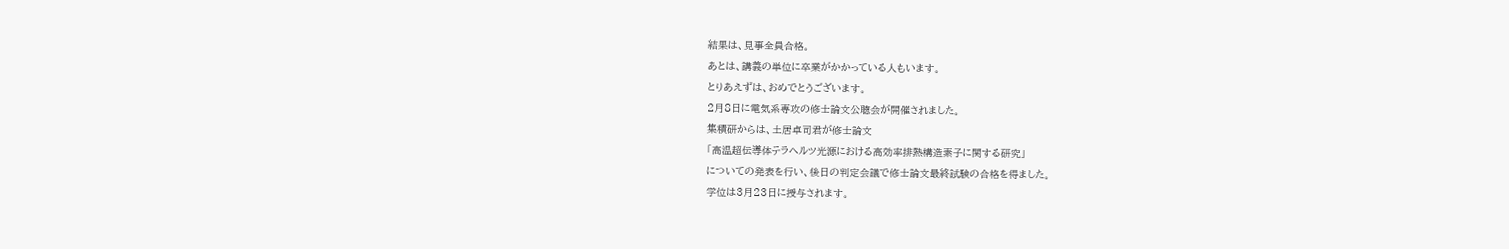結果は、見事全員合格。
あとは、講義の単位に卒業がかかっている人もいます。
とりあえずは、おめでとうございます。
2月8日に電気系専攻の修士論文公聴会が開催されました。
集積研からは、土居卓司君が修士論文
「高温超伝導体テラヘルツ光源における高効率排熱構造素子に関する研究」
についての発表を行い、後日の判定会議で修士論文最終試験の合格を得ました。
学位は3月23日に授与されます。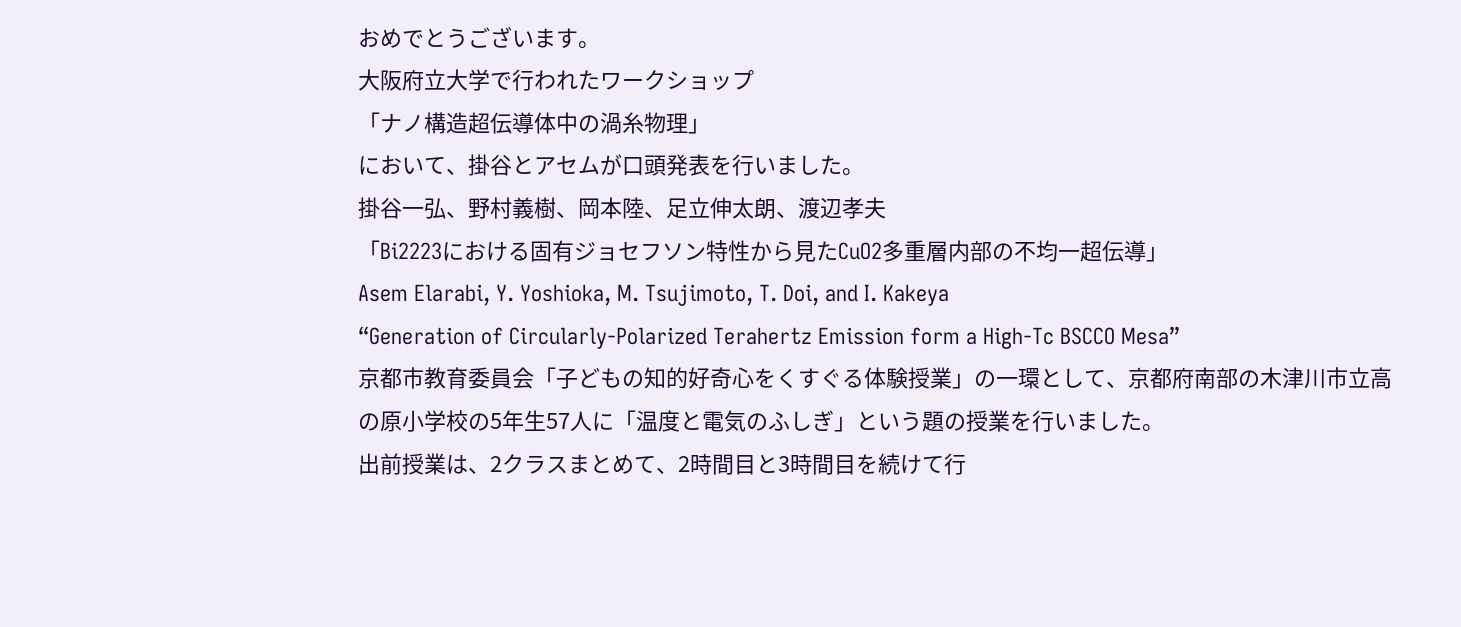おめでとうございます。
大阪府立大学で行われたワークショップ
「ナノ構造超伝導体中の渦糸物理」
において、掛谷とアセムが口頭発表を行いました。
掛谷一弘、野村義樹、岡本陸、足立伸太朗、渡辺孝夫
「Bi2223における固有ジョセフソン特性から見たCuO2多重層内部の不均一超伝導」
Asem Elarabi, Y. Yoshioka, M. Tsujimoto, T. Doi, and I. Kakeya
“Generation of Circularly-Polarized Terahertz Emission form a High-Tc BSCCO Mesa”
京都市教育委員会「子どもの知的好奇心をくすぐる体験授業」の一環として、京都府南部の木津川市立高の原小学校の5年生57人に「温度と電気のふしぎ」という題の授業を行いました。
出前授業は、2クラスまとめて、2時間目と3時間目を続けて行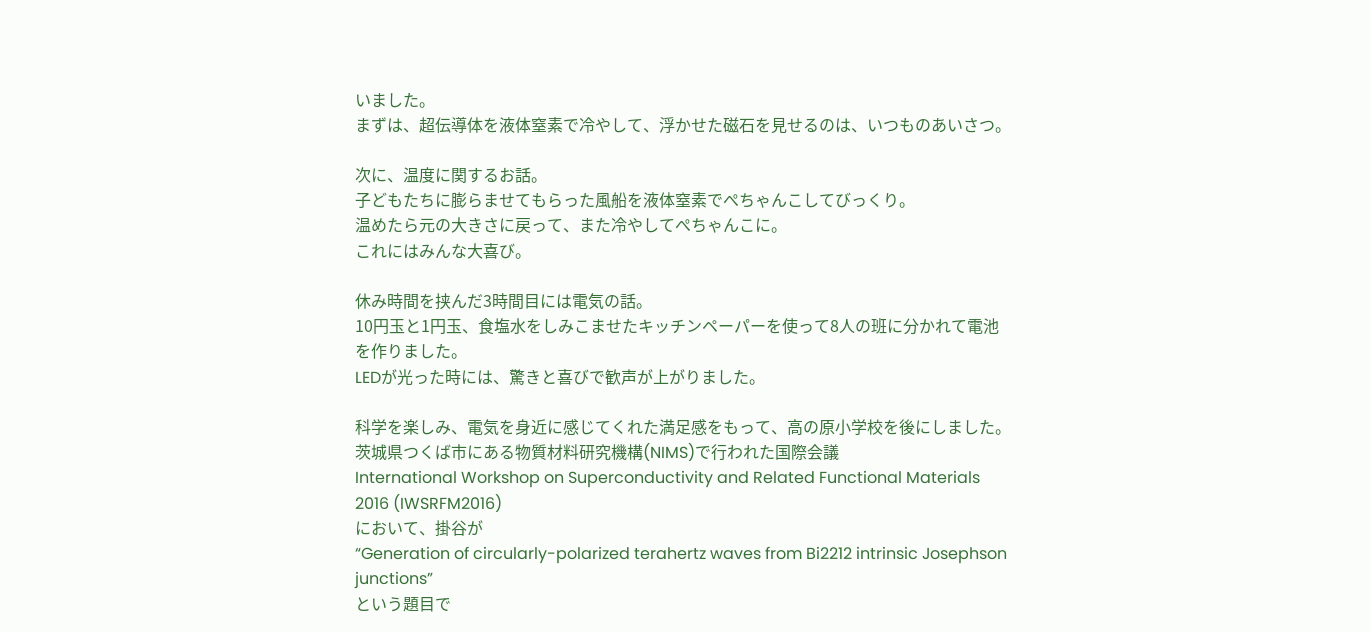いました。
まずは、超伝導体を液体窒素で冷やして、浮かせた磁石を見せるのは、いつものあいさつ。

次に、温度に関するお話。
子どもたちに膨らませてもらった風船を液体窒素でぺちゃんこしてびっくり。
温めたら元の大きさに戻って、また冷やしてぺちゃんこに。
これにはみんな大喜び。

休み時間を挟んだ3時間目には電気の話。
10円玉と1円玉、食塩水をしみこませたキッチンペーパーを使って8人の班に分かれて電池を作りました。
LEDが光った時には、驚きと喜びで歓声が上がりました。

科学を楽しみ、電気を身近に感じてくれた満足感をもって、高の原小学校を後にしました。
茨城県つくば市にある物質材料研究機構(NIMS)で行われた国際会議
International Workshop on Superconductivity and Related Functional Materials 2016 (IWSRFM2016)
において、掛谷が
“Generation of circularly-polarized terahertz waves from Bi2212 intrinsic Josephson junctions”
という題目で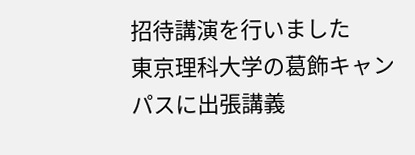招待講演を行いました
東京理科大学の葛飾キャンパスに出張講義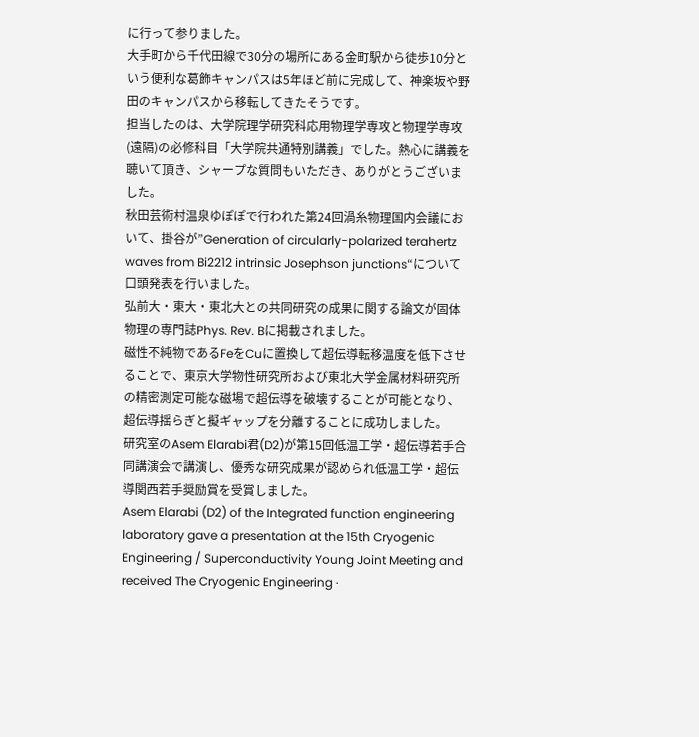に行って参りました。
大手町から千代田線で30分の場所にある金町駅から徒歩10分という便利な葛飾キャンパスは5年ほど前に完成して、神楽坂や野田のキャンパスから移転してきたそうです。
担当したのは、大学院理学研究科応用物理学専攻と物理学専攻(遠隔)の必修科目「大学院共通特別講義」でした。熱心に講義を聴いて頂き、シャープな質問もいただき、ありがとうございました。
秋田芸術村温泉ゆぽぽで行われた第24回渦糸物理国内会議において、掛谷が”Generation of circularly-polarized terahertz waves from Bi2212 intrinsic Josephson junctions“について口頭発表を行いました。
弘前大・東大・東北大との共同研究の成果に関する論文が固体物理の専門誌Phys. Rev. Bに掲載されました。
磁性不純物であるFeをCuに置換して超伝導転移温度を低下させることで、東京大学物性研究所および東北大学金属材料研究所の精密測定可能な磁場で超伝導を破壊することが可能となり、超伝導揺らぎと擬ギャップを分離することに成功しました。
研究室のAsem Elarabi君(D2)が第15回低温工学・超伝導若手合同講演会で講演し、優秀な研究成果が認められ低温工学・超伝導関西若手奨励賞を受賞しました。
Asem Elarabi (D2) of the Integrated function engineering laboratory gave a presentation at the 15th Cryogenic Engineering / Superconductivity Young Joint Meeting and received The Cryogenic Engineering ·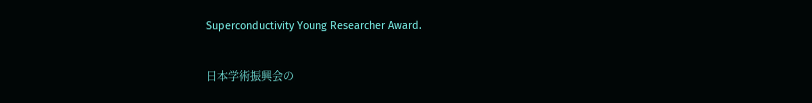Superconductivity Young Researcher Award.

日本学術振興会の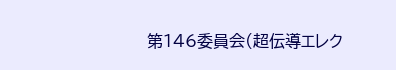第146委員会(超伝導エレク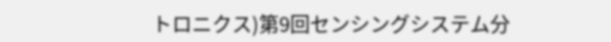トロニクス)第9回センシングシステム分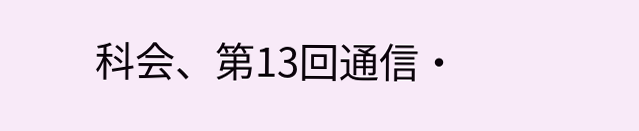科会、第13回通信・